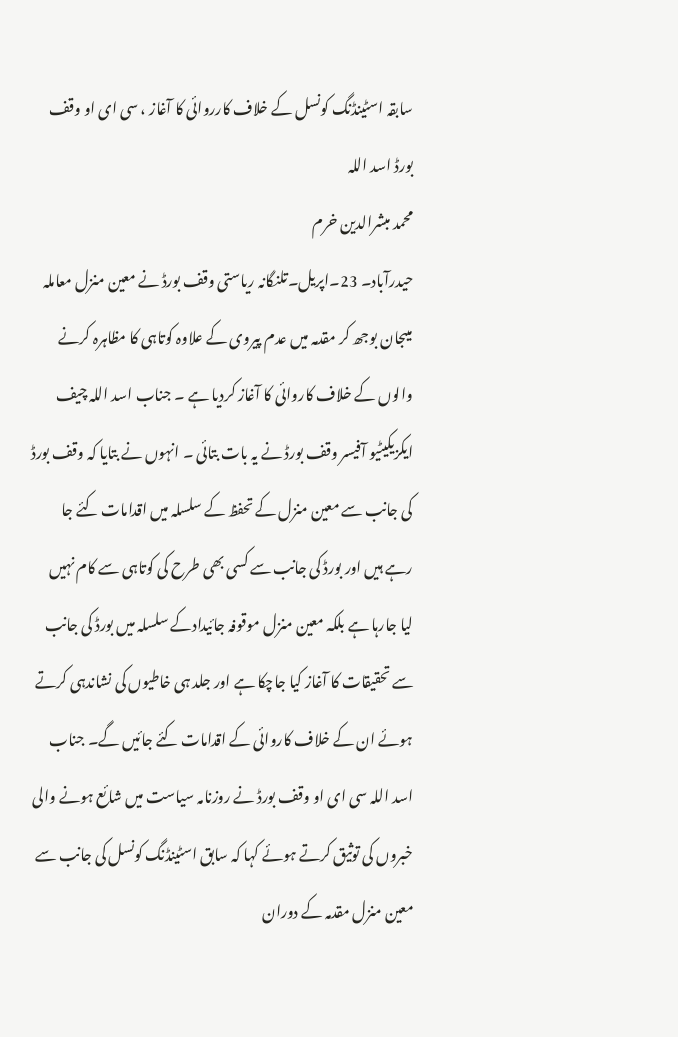سابقہ اسٹینڈنگ کونسل کے خلاف کارروائی کا آغاز ، سی ای او وقف بورڈ اسد اللہ
محمد مبشرالدین خرم
حیدرآباد۔ 23۔اپریل۔تلنگانہ ریاستی وقف بورڈ نے معین منزل معاملہ میںجان بوجھ کر مقدمہ میں عدم پیروی کے علاوہ کوتاہی کا مظاہرہ کرنے والوں کے خلاف کاروائی کا آغاز کردیا ہے ۔ جناب اسد اللہ چیف ایکزیکیٹیو آفیسر وقف بورڈ نے یہ بات بتائی ۔ انہوں نے بتایا کہ وقف بورڈ کی جانب سے معین منزل کے تحفظ کے سلسلہ میں اقدامات کئے جا رہے ہیں اور بورڈ کی جانب سے کسی بھی طرح کی کوتاہی سے کام نہیں لیا جارہا ہے بلکہ معین منزل موقوفہ جائیدادکے سلسلہ میں بورڈ کی جانب سے تحقیقات کا آغاز کیا جاچکا ہے اور جلد ہی خاطیوں کی نشاندہی کرتے ہوئے ان کے خلاف کاروائی کے اقدامات کئے جائیں گے۔ جناب اسد اللہ سی ای او وقف بورڈ نے روزنامہ سیاست میں شائع ہونے والی خبروں کی توثیق کرتے ہوئے کہا کہ سابق اسٹینڈنگ کونسل کی جانب سے معین منزل مقدمہ کے دوران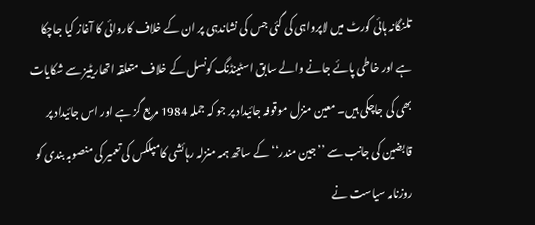تلنگانہ ہائی کورٹ میں لاپرواہی کی گئی جس کی نشاندہی پر ان کے خلاف کاروائی کا آغاز کیا جاچکا ہے اور خاطی پائے جانے والے سابق اسٹینڈنگ کونسل کے خلاف متعلقہ اتھاریٹیز سے شکایات بھی کی جاچکی ہیں۔ معین منزل موقوفہ جائیداد پر جو کہ جملہ 1984 مربع گز ہے اور اس جائیداد پر قابضین کی جانب سے ’’جین مندر‘‘ کے ساتھ ہمہ منزلہ رہائشی کامپلکس کی تعمیر کی منصوبہ بندی کو روزنامہ سیاست نے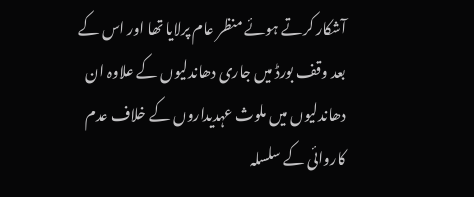آشکار کرتے ہوئے منظر عام پرلایا تھا اور اس کے بعد وقف بورڈ میں جاری دھاندلیوں کے علاوہ ان دھاندلیوں میں ملوث عہدیداروں کے خلاف عدم کاروائی کے سلسلہ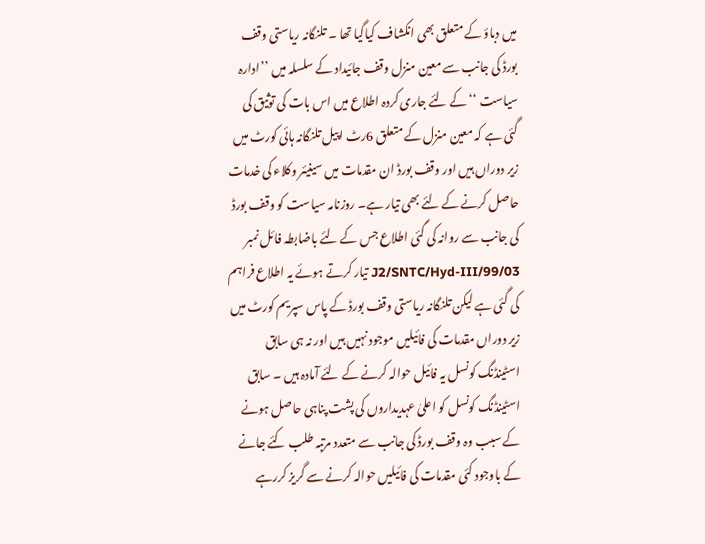میں دباؤ کے متعلق بھی انکشاف کیاگیا تھا ۔ تلنگانہ ریاستی وقف بورڈ کی جانب سے معین منزل وقف جائیداد کے سلسلہ میں ’’ادارہ سیاست ‘‘ کے لئے جاری کردہ اطلاع میں اس بات کی توثیق کی گئی ہے کہ معین منزل کے متعلق 6رٹ اپیل تلنگانہ ہائی کورٹ میں زیر دوراں ہیں اور وقف بورڈ ان مقدمات میں سینیئر وکلاء کی خدمات حاصل کرنے کے لئے بھی تیار ہے۔ روزنامہ سیاست کو وقف بورڈ کی جانب سے روانہ کی گئی اطلاع جس کے لئے باضابطہ فائل نمبر 03/J2/SNTC/Hyd-III/99 تیار کرتے ہوئے یہ اطلاع فراہم کی گئی ہے لیکن تلنگانہ ریاستی وقف بورڈ کے پاس سپریم کورٹ میں زیر دوراں مقدمات کی فائیلیں موجود نہیں ہیں اور نہ ہی سابق اسٹینڈنگ کونسل یہ فائیل حوالہ کرنے کے لئے آمادہ ہیں ۔ سابق اسٹینڈنگ کونسل کو اعلیٰ عہدیداروں کی پشت پناہی حاصل ہونے کے سبب وہ وقف بورڈ کی جانب سے متعدد مرتبہ طلب کئے جانے کے باوجود کئی مقدمات کی فائیلیں حوالہ کرنے سے گریز کررہے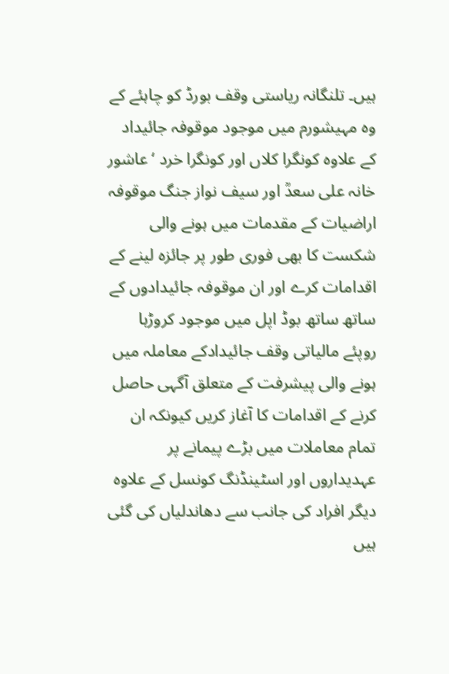ہیں۔ تلنگانہ ریاستی وقف بورڈ کو چاہئے کے وہ مہیشورم میں موجود موقوفہ جائیداد کے علاوہ کونگرا کلاں اور کونگرا خرد ‘ عاشور خانہ علی سعدؒ اور سیف نواز جنگ موقوفہ اراضیات کے مقدمات میں ہونے والی شکست کا بھی فوری طور پر جائزہ لینے کے اقدامات کرے اور ان موقوفہ جائیدادوں کے ساتھ ساتھ بوڈ اپل میں موجود کروڑہا روپئے مالیاتی وقف جائیدادکے معاملہ میں ہونے والی پیشرفت کے متعلق آگہی حاصل کرنے کے اقدامات کا آغاز کریں کیونکہ ان تمام معاملات میں بڑے پیمانے پر عہدیداروں اور اسٹینڈنگ کونسل کے علاوہ دیگر افراد کی جانب سے دھاندلیاں کی گئی ہیں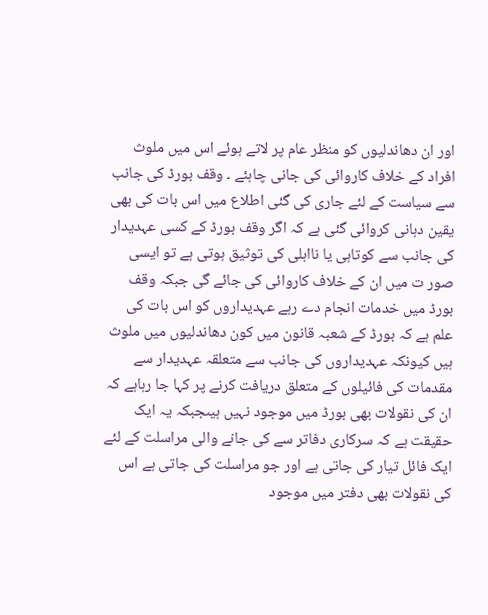اور ان دھاندلیوں کو منظر عام پر لاتے ہوئے اس میں ملوث افراد کے خلاف کاروائی کی جانی چاہئے ۔ وقف بورڈ کی جانب سے سیاست کے لئے جاری کی گئی اطلاع میں اس بات کی بھی یقین دہانی کروائی گئی ہے کہ اگر وقف بورڈ کے کسی عہدیدار کی جانب سے کوتاہی یا نااہلی کی توثیق ہوتی ہے تو ایسی صور ت میں ان کے خلاف کاروائی کی جائے گی جبکہ وقف بورڈ میں خدمات انجام دے رہے عہدیداروں کو اس بات کی علم ہے کہ بورڈ کے شعبہ قانون میں کون دھاندلیوں میں ملوث ہیں کیونکہ عہدیداروں کی جانب سے متعلقہ عہدیدار سے مقدمات کی فائیلوں کے متعلق دریافت کرنے پر کہا جا رہاہے کہ ان کی نقولات بھی بورڈ میں موجود نہیں ہیںجبکہ یہ ایک حقیقت ہے کہ سرکاری دفاتر سے کی جانے والی مراسلت کے لئے ایک فائل تیار کی جاتی ہے اور جو مراسلت کی جاتی ہے اس کی نقولات بھی دفتر میں موجود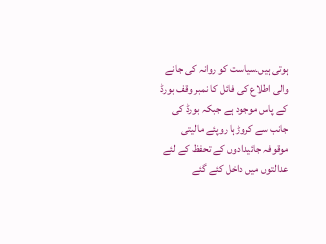ہوتی ہیں۔سیاست کو روانہ کی جانے والی اطلاع کی فائل کا نمبر وقف بورڈ کے پاس موجود ہے جبکہ بورڈ کی جانب سے کروڑہا روپئے مالیتی موقوفہ جائیدادوں کے تحفظ کے لئے عدالتوں میں داخل کئے گئے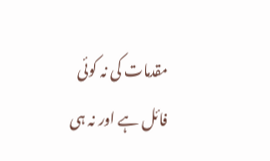مقدمات کی نہ کوئی فائل ہے اور نہ ہی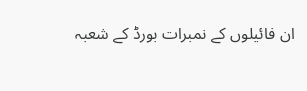ان فائیلوں کے نمبرات بورڈ کے شعبہ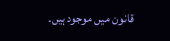قانون میں موجود ہیں۔